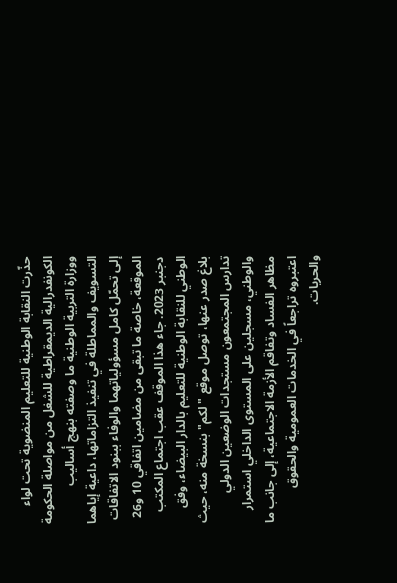حذّرت النقابة الوطنية للتعليم المنضوية تحت لواء الكونفدرالية الديمقراطية للشغل من مواصلة الحكومة ووزارة التربية الوطنية ما وصفته بنهج أساليب التسويف والمماطلة في تنفيذ التزاماتها، داعية إياهما إلى تحمّل كامل مسؤولياتهما والوفاء ببنود الاتفاقات الموقعة، خاصة ما تبقى من مضامين اتفاقي 10 و26 دجنبر 2023. جاء هذا الموقف عقب اجتماع المكتب الوطني للنقابة الوطنية للتعليم بالدار البيضاء، وفق بلاغ صدر عنها، توصل موقع "لكم" بنسخة منه، حيث تدارس المجتمعون مستجدات الوضعين الدولي والوطني، مسجلين على المستوى الداخلي استمرار مظاهر الفساد وتفاقم الأزمة الاجتماعية، إلى جانب ما اعتبروه تراجعاً في الخدمات العمومية والحقوق والحريات.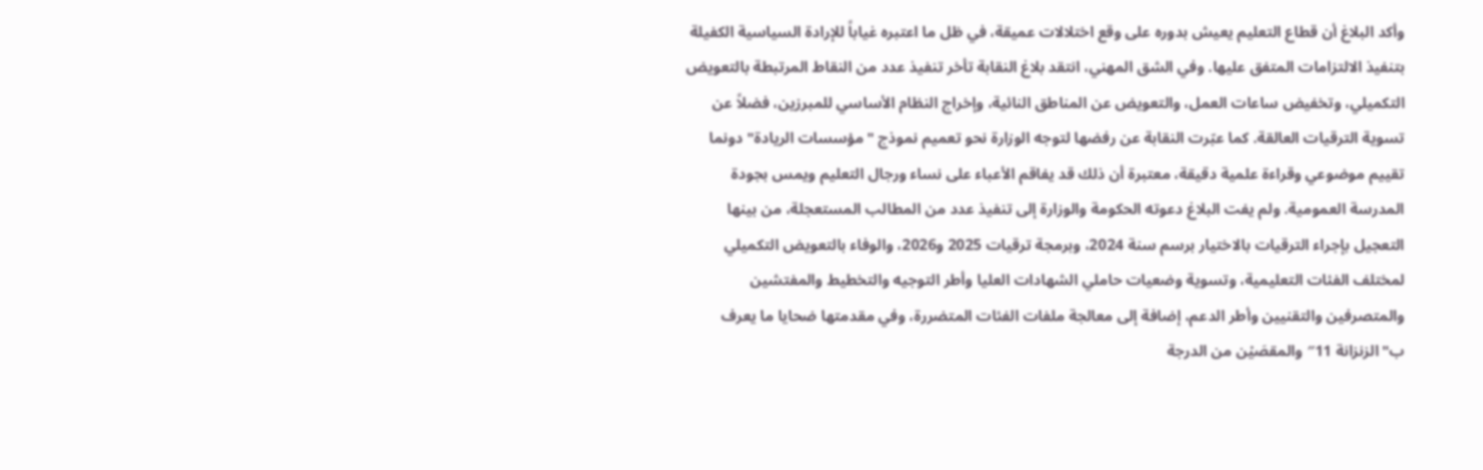وأكد البلاغ أن قطاع التعليم يعيش بدوره على وقع اختلالات عميقة، في ظل ما اعتبره غياباً للإرادة السياسية الكفيلة بتنفيذ الالتزامات المتفق عليها. وفي الشق المهني، انتقد بلاغ النقابة تأخر تنفيذ عدد من النقاط المرتبطة بالتعويض التكميلي، وتخفيض ساعات العمل، والتعويض عن المناطق النائية، وإخراج النظام الأساسي للمبرزين، فضلاً عن تسوية الترقيات العالقة. كما عبّرت النقابة عن رفضها لتوجه الوزارة نحو تعميم نموذج "مؤسسات الريادة" دونما تقييم موضوعي وقراءة علمية دقيقة، معتبرة أن ذلك قد يفاقم الأعباء على نساء ورجال التعليم ويمس بجودة المدرسة العمومية. ولم يفت البلاغ دعوته الحكومة والوزارة إلى تنفيذ عدد من المطالب المستعجلة، من بينها التعجيل بإجراء الترقيات بالاختيار برسم سنة 2024، وبرمجة ترقيات 2025 و2026، والوفاء بالتعويض التكميلي لمختلف الفئات التعليمية، وتسوية وضعيات حاملي الشهادات العليا وأطر التوجيه والتخطيط والمفتشين والمتصرفين والتقنيين وأطر الدعم، إضافة إلى معالجة ملفات الفئات المتضررة، وفي مقدمتها ضحايا ما يعرف ب"الزنزانة 11″ والمقصَيْن من الدرجة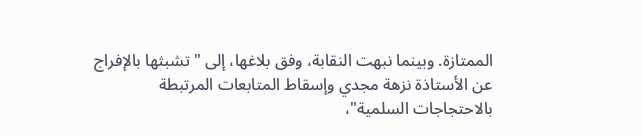الممتازة. وبينما نبهت النقابة، وفق بلاغها، إلى "تشبثها بالإفراج عن الأستاذة نزهة مجدي وإسقاط المتابعات المرتبطة بالاحتجاجات السلمية"،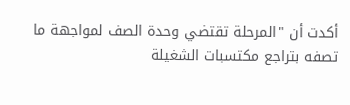أكدت أن "المرحلة تقتضي وحدة الصف لمواجهة ما تصفه بتراجع مكتسبات الشغيلة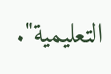التعليمية".